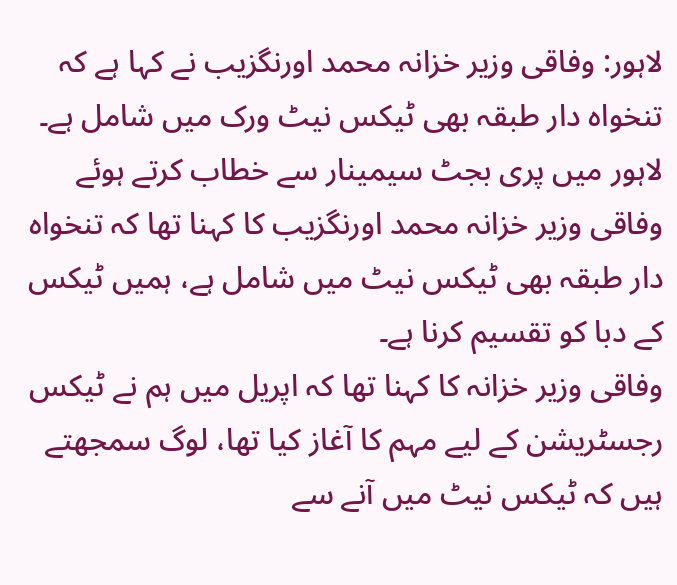لاہور: وفاقی وزیر خزانہ محمد اورنگزیب نے کہا ہے کہ تنخواہ دار طبقہ بھی ٹیکس نیٹ ورک میں شامل ہے۔
لاہور میں پری بجٹ سیمینار سے خطاب کرتے ہوئے وفاقی وزیر خزانہ محمد اورنگزیب کا کہنا تھا کہ تنخواہ دار طبقہ بھی ٹیکس نیٹ میں شامل ہے، ہمیں ٹیکس کے دبا کو تقسیم کرنا ہے۔
وفاقی وزیر خزانہ کا کہنا تھا کہ اپریل میں ہم نے ٹیکس رجسٹریشن کے لیے مہم کا آغاز کیا تھا، لوگ سمجھتے ہیں کہ ٹیکس نیٹ میں آنے سے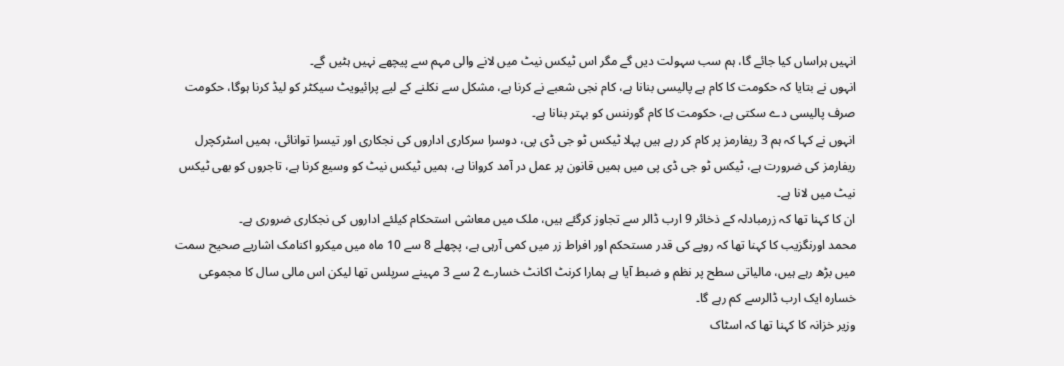انہیں ہراساں کیا جائے گا، ہم سب سہولت دیں گے مگر اس ٹیکس نیٹ میں لانے والی مہم سے پیچھے نہیں ہٹیں گے۔
انہوں نے بتایا کہ حکومت کا کام ہے پالیسی بنانا ہے، کام نجی شعبے نے کرنا ہے، مشکل سے نکلنے کے لیے پرائیویٹ سیکٹر کو لیڈ کرنا ہوگا، حکومت صرف پالیسی دے سکتی ہے، حکومت کا کام گورننس کو بہتر بنانا ہے۔
انہوں نے کہا کہ ہم 3 ریفارمز پر کام کر رہے ہیں پہلا ٹیکس ٹو جی ڈی پی، دوسرا سرکاری اداروں کی نجکاری اور تیسرا توانائی، ہمیں اسٹرکچرل ریفارمز کی ضرورت ہے، ٹیکس ٹو جی ڈی پی میں ہمیں قانون پر عمل در آمد کروانا ہے، ہمیں ٹیکس نیٹ کو وسیع کرنا ہے، تاجروں کو بھی ٹیکس نیٹ میں لانا ہے۔
ان کا کہنا تھا کہ زرمبادلہ کے ذخائر 9 ارب ڈالر سے تجاوز کرگئے ہیں، ملک میں معاشی استحکام کیلئے اداروں کی نجکاری ضروری ہے۔
محمد اورنگزیب کا کہنا تھا کہ روپے کی قدر مستحکم اور افراط زر میں کمی آرہی ہے، پچھلے 8 سے 10 ماہ میں میکرو اکنامک اشاریے صحیح سمت میں بڑھ رہے ہیں، مالیاتی سطح پر نظم و ضبط آیا ہے ہمارا کرنٹ اکانٹ خسارے 2 سے 3 مہینے سرپلس تھا لیکن اس مالی سال کا مجموعی خسارہ ایک ارب ڈالرسے کم رہے گا۔
وزیر خزانہ کا کہنا تھا کہ اسٹاک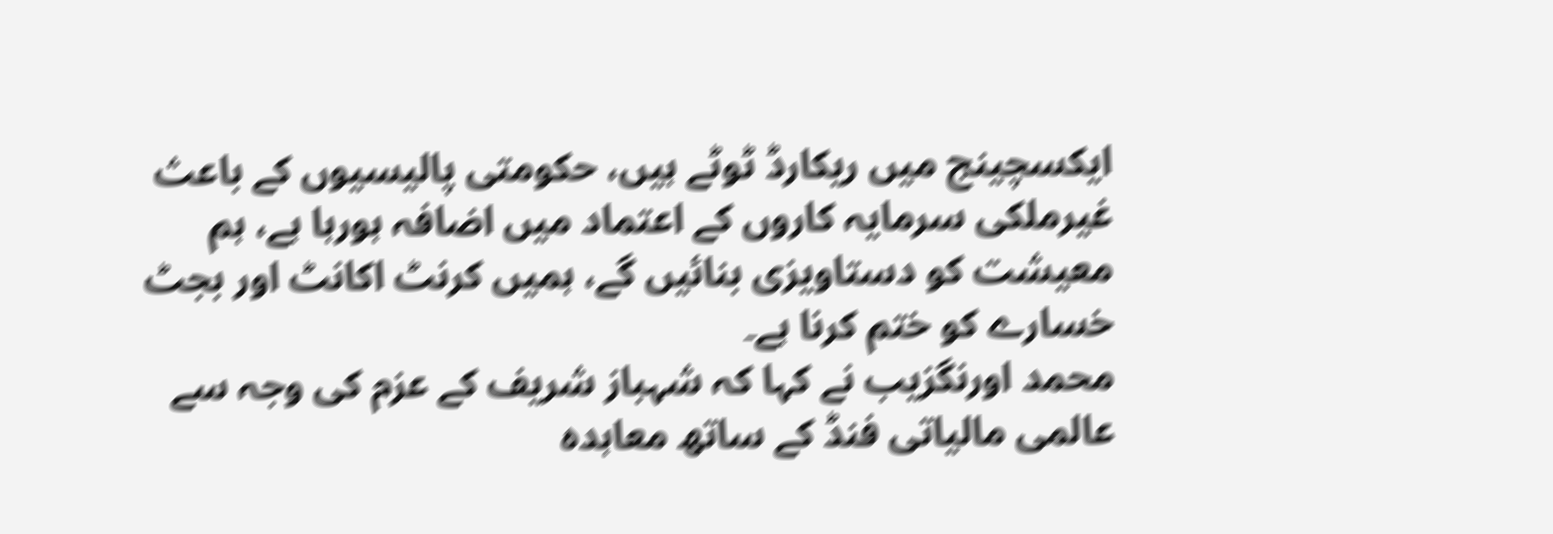ایکسچینج میں ریکارڈ ٹوٹے ہیں، حکومتی پالیسیوں کے باعث غیرملکی سرمایہ کاروں کے اعتماد میں اضافہ ہورہا ہے، ہم معیشت کو دستاویزی بنائیں گے، ہمیں کرنٹ اکانٹ اور بجٹ خسارے کو ختم کرنا ہے۔
محمد اورنگزیب نے کہا کہ شہباز شریف کے عزم کی وجہ سے عالمی مالیاتی فنڈ کے ساتھ معاہدہ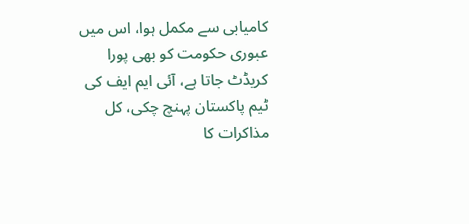کامیابی سے مکمل ہوا، اس میں عبوری حکومت کو بھی پورا کریڈٹ جاتا ہے، آئی ایم ایف کی ٹیم پاکستان پہنچ چکی، کل مذاکرات کا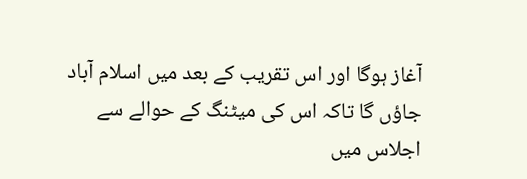آغاز ہوگا اور اس تقریب کے بعد میں اسلام آباد جاؤں گا تاکہ اس کی میٹنگ کے حوالے سے اجلاس میں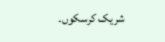شریک کرسکوں۔